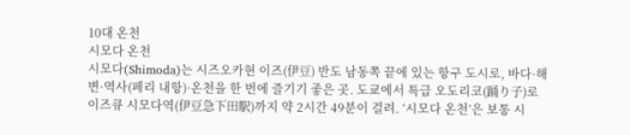10대 온천
시모다 온천
시모다(Shimoda)는 시즈오카현 이즈(伊豆) 반도 남동쪽 끝에 있는 항구 도시로, 바다·해변·역사(페리 내항)·온천을 한 번에 즐기기 좋은 곳. 도쿄에서 특급 오도리코(踊り子)로 이즈큐 시모다역(伊豆急下田駅)까지 약 2시간 49분이 걸려. ‘시모다 온천’은 보통 시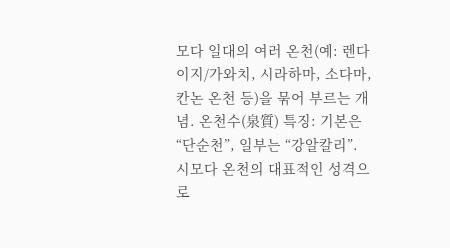모다 일대의 여러 온천(예: 렌다이지/가와치, 시라하마, 소다마, 칸논 온천 등)을 묶어 부르는 개념. 온천수(泉質) 특징: 기본은 “단순천”, 일부는 “강알칼리”. 시모다 온천의 대표적인 성격으로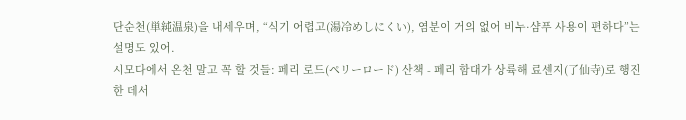단순천(単純温泉)을 내세우며, “식기 어렵고(湯冷めしにくい), 염분이 거의 없어 비누·샴푸 사용이 편하다”는 설명도 있어.
시모다에서 온천 말고 꼭 할 것들: 페리 로드(ペリーロード) 산책 - 페리 함대가 상륙해 료센지(了仙寺)로 행진한 데서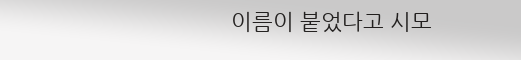이름이 붙었다고 시모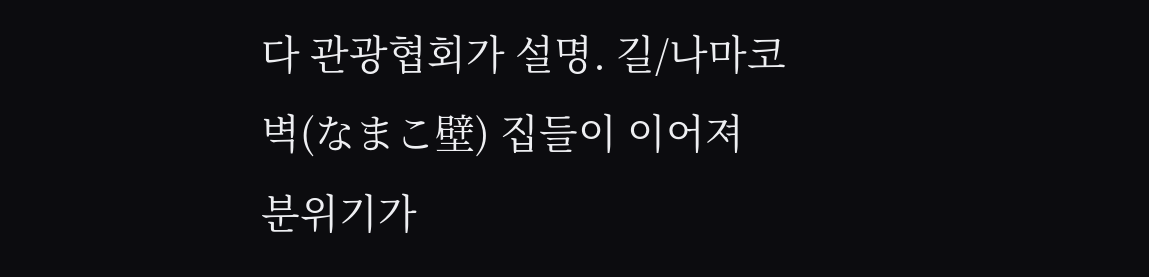다 관광협회가 설명. 길/나마코벽(なまこ壁) 집들이 이어져 분위기가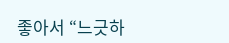좋아서 “느긋하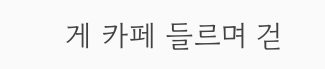게 카페 들르며 걷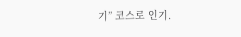기” 코스로 인기.